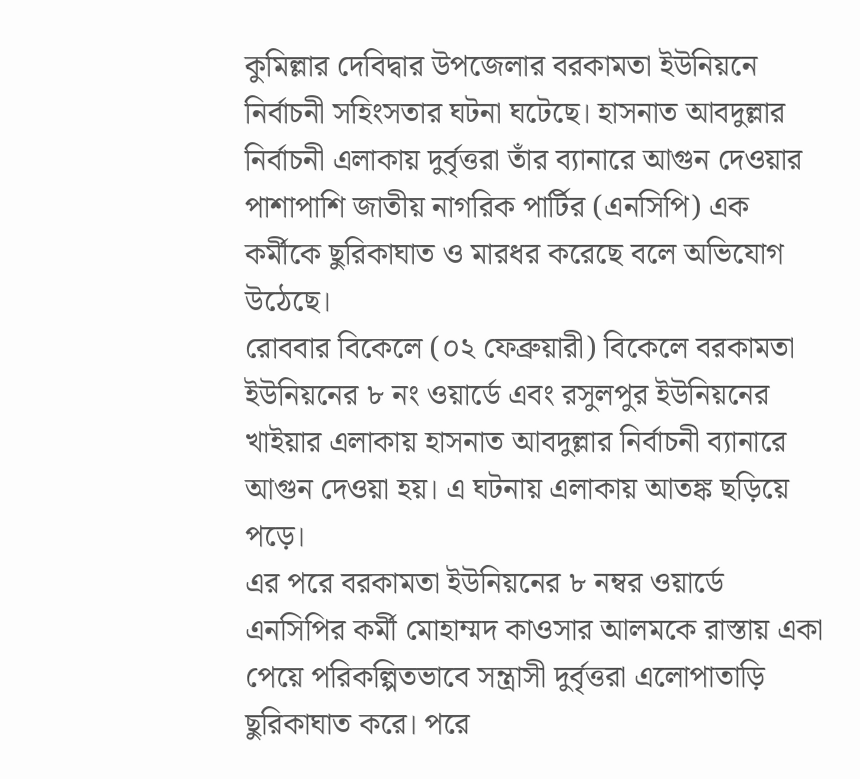কুমিল্লার দেবিদ্বার উপজেলার বরকামতা ইউনিয়নে নির্বাচনী সহিংসতার ঘটনা ঘটেছে। হাসনাত আবদুল্লার নির্বাচনী এলাকায় দুর্বৃত্তরা তাঁর ব্যানারে আগুন দেওয়ার পাশাপাশি জাতীয় নাগরিক পার্টির (এনসিপি) এক কর্মীকে ছুরিকাঘাত ও মারধর করেছে বলে অভিযোগ উঠেছে।
রোববার বিকেলে (০২ ফেব্রুয়ারী) বিকেলে বরকামতা ইউনিয়নের ৮ নং ওয়ার্ডে এবং রসুলপুর ইউনিয়নের খাইয়ার এলাকায় হাসনাত আবদুল্লার নির্বাচনী ব্যানারে আগুন দেওয়া হয়। এ ঘটনায় এলাকায় আতঙ্ক ছড়িয়ে পড়ে।
এর পরে বরকামতা ইউনিয়নের ৮ নম্বর ওয়ার্ডে এনসিপির কর্মী মোহাম্মদ কাওসার আলমকে রাস্তায় একা পেয়ে পরিকল্পিতভাবে সন্ত্রাসী দুর্বৃত্তরা এলোপাতাড়ি ছুরিকাঘাত করে। পরে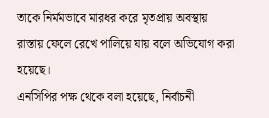তাকে নির্মমভাবে মারধর করে মৃতপ্রায় অবস্থায় রাস্তায় ফেলে রেখে পালিয়ে যায় বলে অভিযোগ করা হয়েছে।
এনসিপির পক্ষ থেকে বলা হয়েছে, নির্বাচনী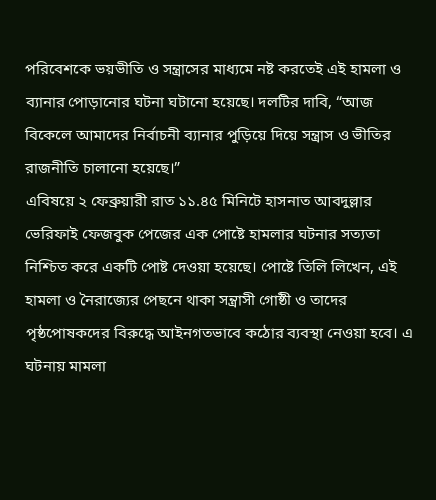পরিবেশকে ভয়ভীতি ও সন্ত্রাসের মাধ্যমে নষ্ট করতেই এই হামলা ও ব্যানার পোড়ানোর ঘটনা ঘটানো হয়েছে। দলটির দাবি, “আজ বিকেলে আমাদের নির্বাচনী ব্যানার পুড়িয়ে দিয়ে সন্ত্রাস ও ভীতির রাজনীতি চালানো হয়েছে।”
এবিষয়ে ২ ফেব্রুয়ারী রাত ১১.৪৫ মিনিটে হাসনাত আবদুল্লার ভেরিফাই ফেজবুক পেজের এক পোষ্টে হামলার ঘটনার সত্যতা নিশ্চিত করে একটি পোষ্ট দেওয়া হয়েছে। পোষ্টে তিলি লিখেন, এই হামলা ও নৈরাজ্যের পেছনে থাকা সন্ত্রাসী গোষ্ঠী ও তাদের পৃষ্ঠপোষকদের বিরুদ্ধে আইনগতভাবে কঠোর ব্যবস্থা নেওয়া হবে। এ ঘটনায় মামলা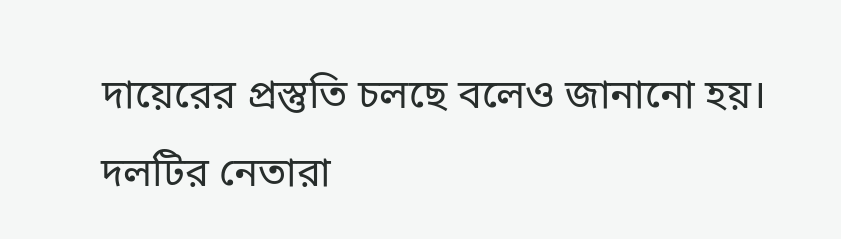দায়েরের প্রস্তুতি চলছে বলেও জানানো হয়।
দলটির নেতারা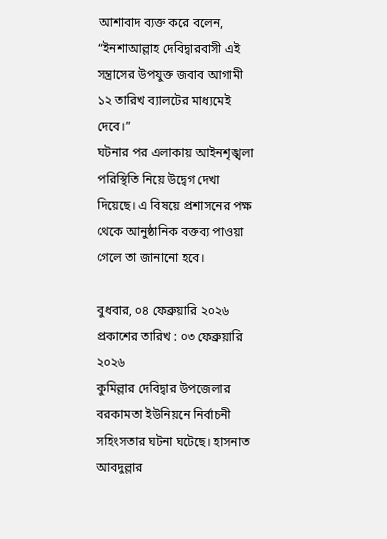আশাবাদ ব্যক্ত করে বলেন, “ইনশাআল্লাহ দেবিদ্বারবাসী এই সন্ত্রাসের উপযুক্ত জবাব আগামী ১২ তারিখ ব্যালটের মাধ্যমেই দেবে।”
ঘটনার পর এলাকায় আইনশৃঙ্খলা পরিস্থিতি নিয়ে উদ্বেগ দেখা দিয়েছে। এ বিষয়ে প্রশাসনের পক্ষ থেকে আনুষ্ঠানিক বক্তব্য পাওয়া গেলে তা জানানো হবে।

বুধবার, ০৪ ফেব্রুয়ারি ২০২৬
প্রকাশের তারিখ : ০৩ ফেব্রুয়ারি ২০২৬
কুমিল্লার দেবিদ্বার উপজেলার বরকামতা ইউনিয়নে নির্বাচনী সহিংসতার ঘটনা ঘটেছে। হাসনাত আবদুল্লার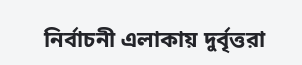নির্বাচনী এলাকায় দুর্বৃত্তরা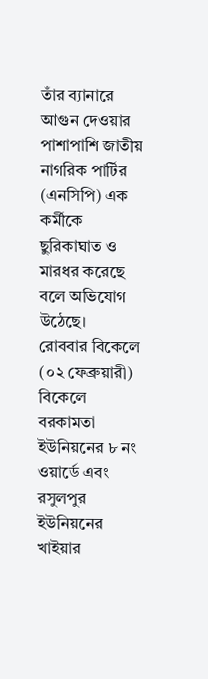তাঁর ব্যানারে আগুন দেওয়ার পাশাপাশি জাতীয় নাগরিক পার্টির (এনসিপি) এক কর্মীকে ছুরিকাঘাত ও মারধর করেছে বলে অভিযোগ উঠেছে।
রোববার বিকেলে (০২ ফেব্রুয়ারী) বিকেলে বরকামতা ইউনিয়নের ৮ নং ওয়ার্ডে এবং রসুলপুর ইউনিয়নের খাইয়ার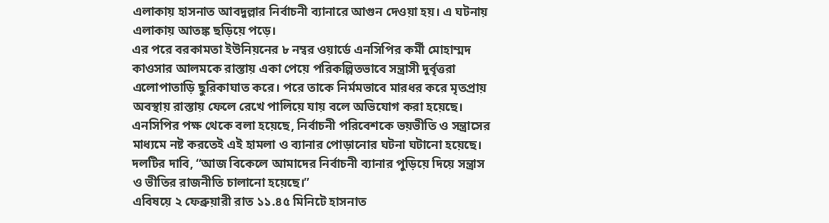এলাকায় হাসনাত আবদুল্লার নির্বাচনী ব্যানারে আগুন দেওয়া হয়। এ ঘটনায় এলাকায় আতঙ্ক ছড়িয়ে পড়ে।
এর পরে বরকামতা ইউনিয়নের ৮ নম্বর ওয়ার্ডে এনসিপির কর্মী মোহাম্মদ কাওসার আলমকে রাস্তায় একা পেয়ে পরিকল্পিতভাবে সন্ত্রাসী দুর্বৃত্তরা এলোপাতাড়ি ছুরিকাঘাত করে। পরে তাকে নির্মমভাবে মারধর করে মৃতপ্রায় অবস্থায় রাস্তায় ফেলে রেখে পালিয়ে যায় বলে অভিযোগ করা হয়েছে।
এনসিপির পক্ষ থেকে বলা হয়েছে, নির্বাচনী পরিবেশকে ভয়ভীতি ও সন্ত্রাসের মাধ্যমে নষ্ট করতেই এই হামলা ও ব্যানার পোড়ানোর ঘটনা ঘটানো হয়েছে। দলটির দাবি, “আজ বিকেলে আমাদের নির্বাচনী ব্যানার পুড়িয়ে দিয়ে সন্ত্রাস ও ভীতির রাজনীতি চালানো হয়েছে।”
এবিষয়ে ২ ফেব্রুয়ারী রাত ১১.৪৫ মিনিটে হাসনাত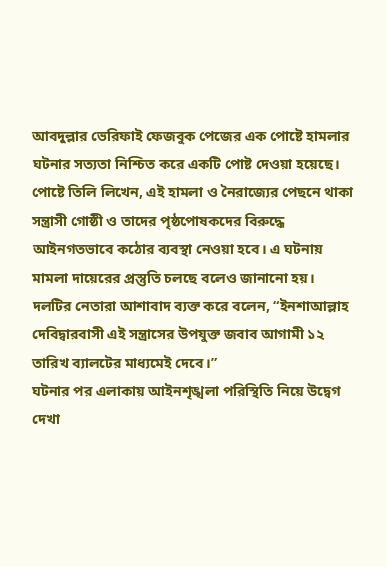আবদুল্লার ভেরিফাই ফেজবুক পেজের এক পোষ্টে হামলার ঘটনার সত্যতা নিশ্চিত করে একটি পোষ্ট দেওয়া হয়েছে। পোষ্টে তিলি লিখেন, এই হামলা ও নৈরাজ্যের পেছনে থাকা সন্ত্রাসী গোষ্ঠী ও তাদের পৃষ্ঠপোষকদের বিরুদ্ধে আইনগতভাবে কঠোর ব্যবস্থা নেওয়া হবে। এ ঘটনায় মামলা দায়েরের প্রস্তুতি চলছে বলেও জানানো হয়।
দলটির নেতারা আশাবাদ ব্যক্ত করে বলেন, “ইনশাআল্লাহ দেবিদ্বারবাসী এই সন্ত্রাসের উপযুক্ত জবাব আগামী ১২ তারিখ ব্যালটের মাধ্যমেই দেবে।”
ঘটনার পর এলাকায় আইনশৃঙ্খলা পরিস্থিতি নিয়ে উদ্বেগ দেখা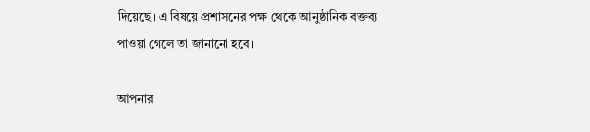দিয়েছে। এ বিষয়ে প্রশাসনের পক্ষ থেকে আনুষ্ঠানিক বক্তব্য পাওয়া গেলে তা জানানো হবে।

আপনার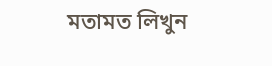মতামত লিখুন